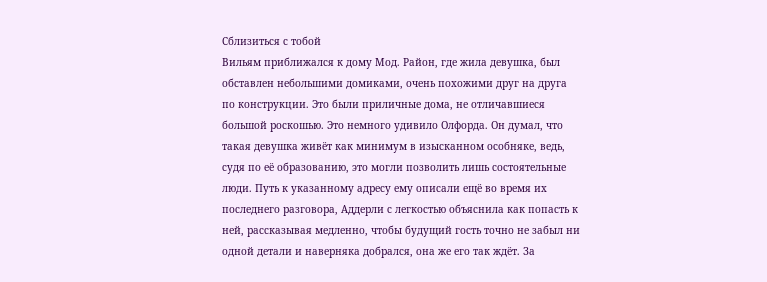Сблизиться с тобой
Вильям приближался к дому Мод. Район, где жила девушка, был обставлен небольшими домиками, очень похожими друг на друга по конструкции. Это были приличные дома, не отличавшиеся большой роскошью. Это немного удивило Олфорда. Он думал, что такая девушка живёт как минимум в изысканном особняке, ведь, судя по её образованию, это могли позволить лишь состоятельные люди. Путь к указанному адресу ему описали ещё во время их последнего разговора, Аддерли с легкостью объяснила как попасть к ней, рассказывая медленно, чтобы будущий гость точно не забыл ни одной детали и наверняка добрался, она же его так ждёт. За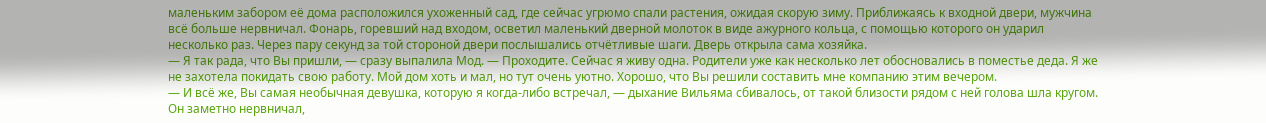маленьким забором её дома расположился ухоженный сад, где сейчас угрюмо спали растения, ожидая скорую зиму. Приближаясь к входной двери, мужчина всё больше нервничал. Фонарь, горевший над входом, осветил маленький дверной молоток в виде ажурного кольца, с помощью которого он ударил несколько раз. Через пару секунд за той стороной двери послышались отчётливые шаги. Дверь открыла сама хозяйка.
— Я так рада, что Вы пришли, — сразу выпалила Мод. — Проходите. Сейчас я живу одна. Родители уже как несколько лет обосновались в поместье деда. Я же не захотела покидать свою работу. Мой дом хоть и мал, но тут очень уютно. Хорошо, что Вы решили составить мне компанию этим вечером.
— И всё же, Вы самая необычная девушка, которую я когда-либо встречал, — дыхание Вильяма сбивалось, от такой близости рядом с ней голова шла кругом.
Он заметно нервничал,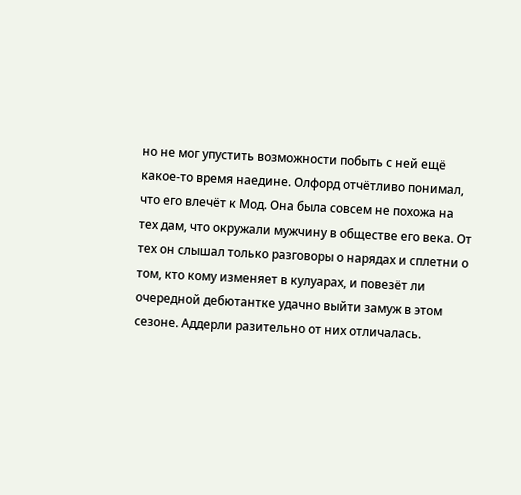но не мог упустить возможности побыть с ней ещё какое-то время наедине. Олфорд отчётливо понимал, что его влечёт к Мод. Она была совсем не похожа на тех дам, что окружали мужчину в обществе его века. От тех он слышал только разговоры о нарядах и сплетни о том, кто кому изменяет в кулуарах, и повезёт ли очередной дебютантке удачно выйти замуж в этом сезоне. Аддерли разительно от них отличалась.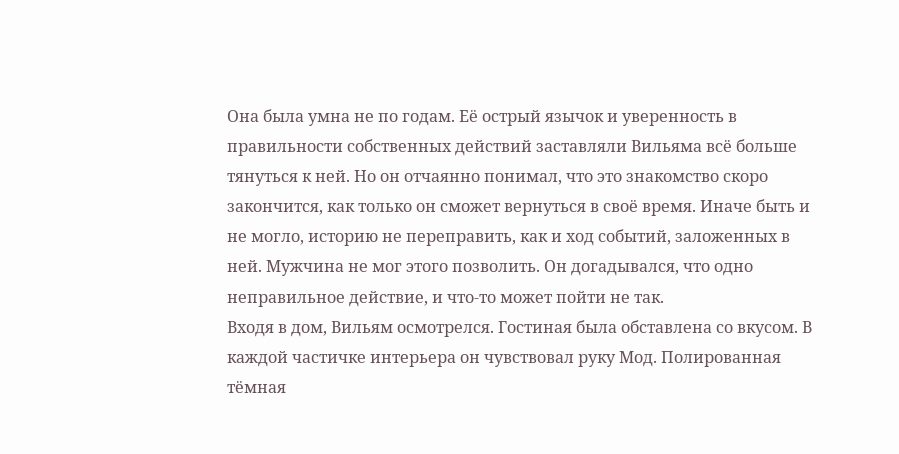Она была умна не по годам. Её острый язычок и уверенность в правильности собственных действий заставляли Вильяма всё больше тянуться к ней. Но он отчаянно понимал, что это знакомство скоро закончится, как только он сможет вернуться в своё время. Иначе быть и не могло, историю не переправить, как и ход событий, заложенных в ней. Мужчина не мог этого позволить. Он догадывался, что одно неправильное действие, и что-то может пойти не так.
Входя в дом, Вильям осмотрелся. Гостиная была обставлена со вкусом. В каждой частичке интерьера он чувствовал руку Мод. Полированная тёмная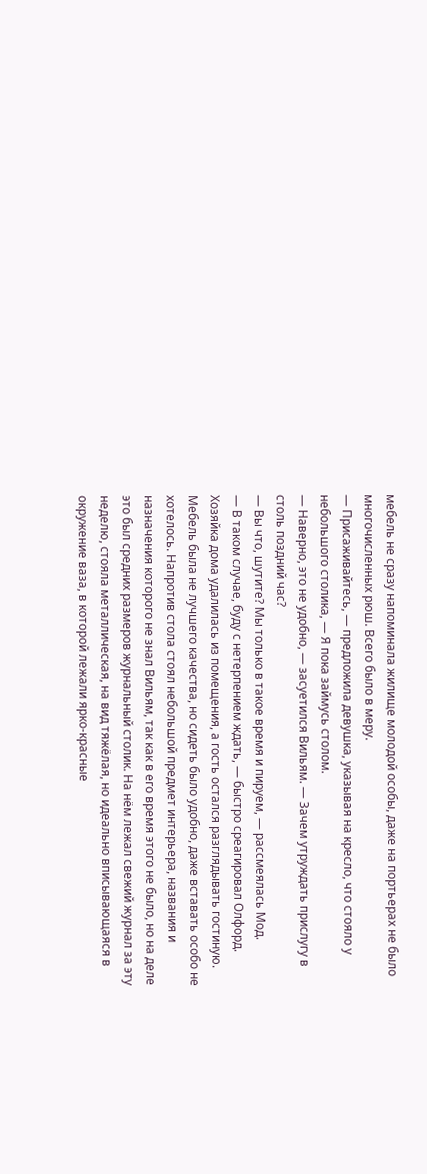мебель не сразу напоминала жилище молодой особы, даже на портьерах не было многочисленных рюш. Всего было в меру.
— Присаживайтесь, — предложила девушка, указывая на кресло, что стояло у небольшого столика, — Я пока займусь столом.
— Наверно, это не удобно, — засуетился Вильям. — Зачем утруждать прислугу в столь поздний час?
— Вы что, шутите? Мы только в такое время и пируем, — рассмеялась Мод.
— В таком случае, буду с нетерпением ждать, — быстро среагировал Олфорд.
Хозяйка дома удалилась из помещения, а гость остался разглядывать гостиную. Мебель была не лучшего качества, но сидеть было удобно, даже вставать особо не хотелось. Напротив стола стоял небольшой предмет интерьера, названия и назначения которого не знал Вильям, так как в его время этого не было, но на деле это был средних размеров журнальный столик. На нём лежал свежий журнал за эту неделю, стояла металлическая, на вид тяжёлая, но идеально вписывающаяся в окружение ваза, в которой лежали ярко-красные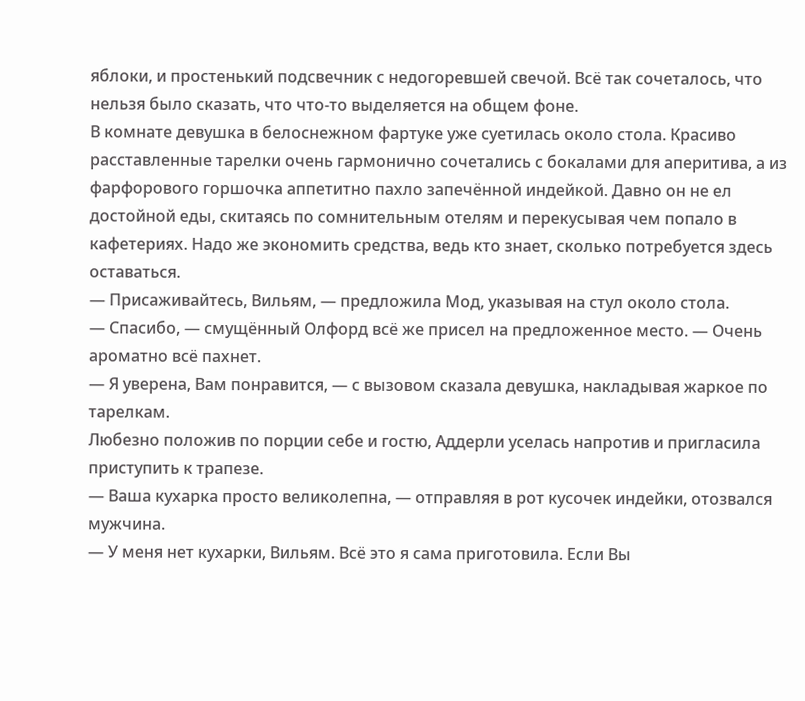яблоки, и простенький подсвечник с недогоревшей свечой. Всё так сочеталось, что нельзя было сказать, что что-то выделяется на общем фоне.
В комнате девушка в белоснежном фартуке уже суетилась около стола. Красиво расставленные тарелки очень гармонично сочетались с бокалами для аперитива, а из фарфорового горшочка аппетитно пахло запечённой индейкой. Давно он не ел достойной еды, скитаясь по сомнительным отелям и перекусывая чем попало в кафетериях. Надо же экономить средства, ведь кто знает, сколько потребуется здесь оставаться.
— Присаживайтесь, Вильям, — предложила Мод, указывая на стул около стола.
— Спасибо, — смущённый Олфорд всё же присел на предложенное место. — Очень ароматно всё пахнет.
— Я уверена, Вам понравится, — с вызовом сказала девушка, накладывая жаркое по тарелкам.
Любезно положив по порции себе и гостю, Аддерли уселась напротив и пригласила приступить к трапезе.
— Ваша кухарка просто великолепна, — отправляя в рот кусочек индейки, отозвался мужчина.
— У меня нет кухарки, Вильям. Всё это я сама приготовила. Если Вы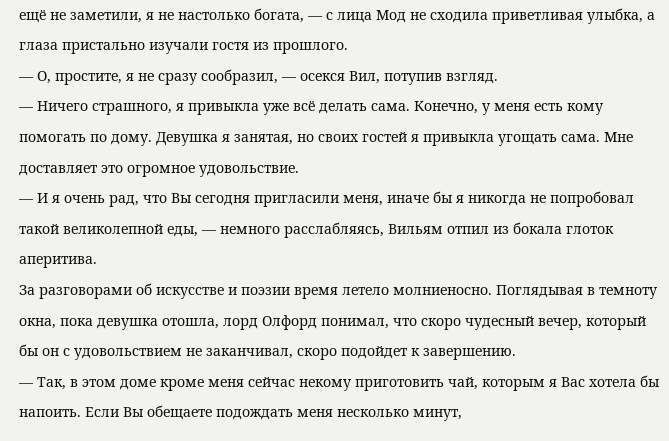ещё не заметили, я не настолько богата, — с лица Мод не сходила приветливая улыбка, а глаза пристально изучали гостя из прошлого.
— О, простите, я не сразу сообразил, — осекся Вил, потупив взгляд.
— Ничего страшного, я привыкла уже всё делать сама. Конечно, у меня есть кому помогать по дому. Девушка я занятая, но своих гостей я привыкла угощать сама. Мне доставляет это огромное удовольствие.
— И я очень рад, что Вы сегодня пригласили меня, иначе бы я никогда не попробовал такой великолепной еды, — немного расслабляясь, Вильям отпил из бокала глоток аперитива.
За разговорами об искусстве и поэзии время летело молниеносно. Поглядывая в темноту окна, пока девушка отошла, лорд Олфорд понимал, что скоро чудесный вечер, который бы он с удовольствием не заканчивал, скоро подойдет к завершению.
— Так, в этом доме кроме меня сейчас некому приготовить чай, которым я Вас хотела бы напоить. Если Вы обещаете подождать меня несколько минут,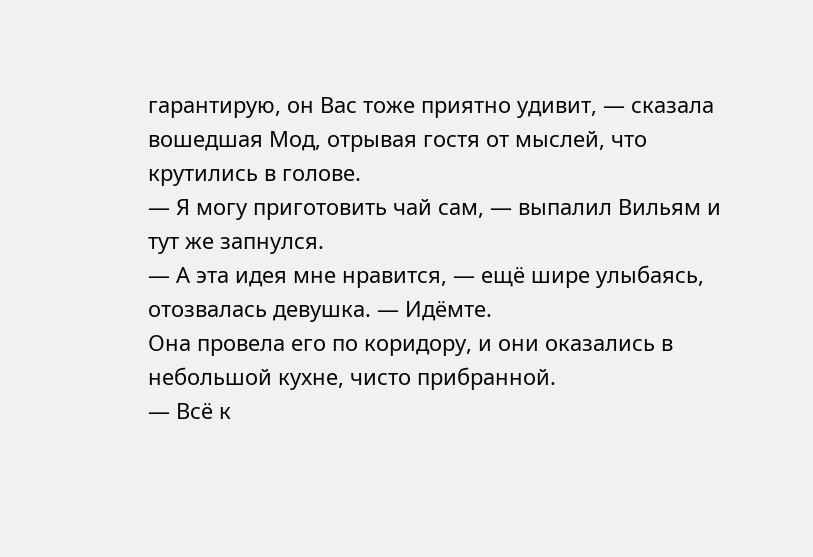гарантирую, он Вас тоже приятно удивит, — сказала вошедшая Мод, отрывая гостя от мыслей, что крутились в голове.
— Я могу приготовить чай сам, — выпалил Вильям и тут же запнулся.
— А эта идея мне нравится, — ещё шире улыбаясь, отозвалась девушка. — Идёмте.
Она провела его по коридору, и они оказались в небольшой кухне, чисто прибранной.
— Всё к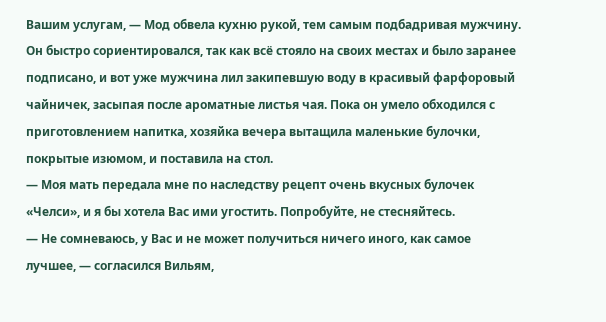Вашим услугам, — Мод обвела кухню рукой, тем самым подбадривая мужчину.
Он быстро сориентировался, так как всё стояло на своих местах и было заранее подписано, и вот уже мужчина лил закипевшую воду в красивый фарфоровый чайничек, засыпая после ароматные листья чая. Пока он умело обходился с приготовлением напитка, хозяйка вечера вытащила маленькие булочки, покрытые изюмом, и поставила на стол.
— Моя мать передала мне по наследству рецепт очень вкусных булочек «Челси», и я бы хотела Вас ими угостить. Попробуйте, не стесняйтесь.
— Не сомневаюсь, у Вас и не может получиться ничего иного, как самое лучшее, — согласился Вильям,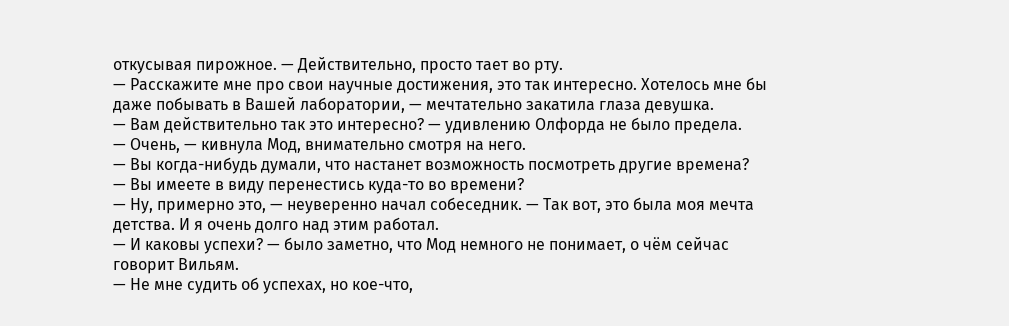откусывая пирожное. — Действительно, просто тает во рту.
— Расскажите мне про свои научные достижения, это так интересно. Хотелось мне бы даже побывать в Вашей лаборатории, — мечтательно закатила глаза девушка.
— Вам действительно так это интересно? — удивлению Олфорда не было предела.
— Очень, — кивнула Мод, внимательно смотря на него.
— Вы когда-нибудь думали, что настанет возможность посмотреть другие времена?
— Вы имеете в виду перенестись куда-то во времени?
— Ну, примерно это, — неуверенно начал собеседник. — Так вот, это была моя мечта детства. И я очень долго над этим работал.
— И каковы успехи? — было заметно, что Мод немного не понимает, о чём сейчас говорит Вильям.
— Не мне судить об успехах, но кое-что,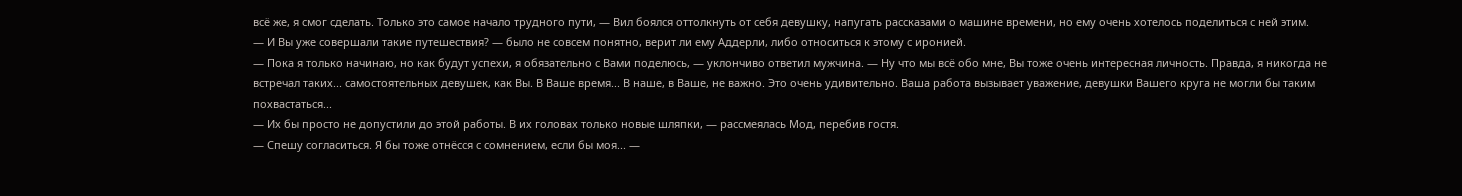всё же, я смог сделать. Только это самое начало трудного пути, — Вил боялся оттолкнуть от себя девушку, напугать рассказами о машине времени, но ему очень хотелось поделиться с ней этим.
— И Вы уже совершали такие путешествия? — было не совсем понятно, верит ли ему Аддерли, либо относиться к этому с иронией.
— Пока я только начинаю, но как будут успехи, я обязательно с Вами поделюсь, — уклончиво ответил мужчина. — Ну что мы всё обо мне, Вы тоже очень интересная личность. Правда, я никогда не встречал таких... самостоятельных девушек, как Вы. В Ваше время... В наше, в Ваше, не важно. Это очень удивительно. Ваша работа вызывает уважение, девушки Вашего круга не могли бы таким похвастаться...
— Их бы просто не допустили до этой работы. В их головах только новые шляпки, — рассмеялась Мод, перебив гостя.
— Спешу согласиться. Я бы тоже отнёсся с сомнением, если бы моя... —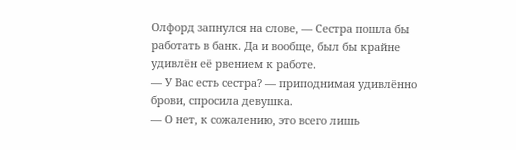Олфорд запнулся на слове, — Сестра пошла бы работать в банк. Да и вообще, был бы крайне удивлён её рвением к работе.
— У Вас есть сестра? — приподнимая удивлённо брови, спросила девушка.
— О нет, к сожалению, это всего лишь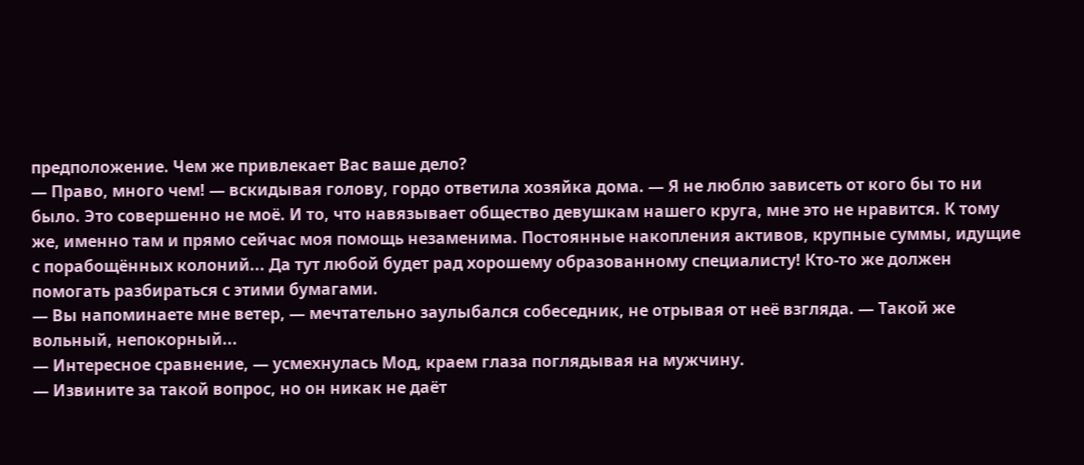предположение. Чем же привлекает Вас ваше дело?
— Право, много чем! — вскидывая голову, гордо ответила хозяйка дома. — Я не люблю зависеть от кого бы то ни было. Это совершенно не моё. И то, что навязывает общество девушкам нашего круга, мне это не нравится. К тому же, именно там и прямо сейчас моя помощь незаменима. Постоянные накопления активов, крупные суммы, идущие с порабощённых колоний... Да тут любой будет рад хорошему образованному специалисту! Кто-то же должен помогать разбираться с этими бумагами.
— Вы напоминаете мне ветер, — мечтательно заулыбался собеседник, не отрывая от неё взгляда. — Такой же вольный, непокорный...
— Интересное сравнение, — усмехнулась Мод, краем глаза поглядывая на мужчину.
— Извините за такой вопрос, но он никак не даёт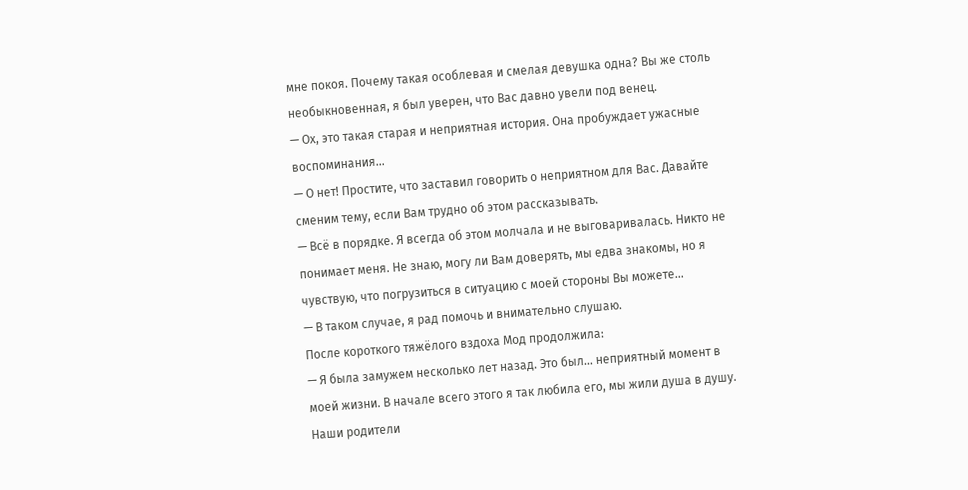мне покоя. Почему такая особлевая и смелая девушка одна? Вы же столь необыкновенная, я был уверен, что Вас давно увели под венец.
— Ох, это такая старая и неприятная история. Она пробуждает ужасные воспоминания...
— О нет! Простите, что заставил говорить о неприятном для Вас. Давайте сменим тему, если Вам трудно об этом рассказывать.
— Всё в порядке. Я всегда об этом молчала и не выговаривалась. Никто не понимает меня. Не знаю, могу ли Вам доверять, мы едва знакомы, но я чувствую, что погрузиться в ситуацию с моей стороны Вы можете...
— В таком случае, я рад помочь и внимательно слушаю.
После короткого тяжёлого вздоха Мод продолжила:
— Я была замужем несколько лет назад. Это был... неприятный момент в моей жизни. В начале всего этого я так любила его, мы жили душа в душу. Наши родители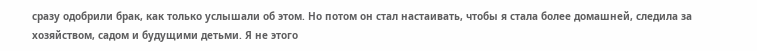сразу одобрили брак, как только услышали об этом. Но потом он стал настаивать, чтобы я стала более домашней, следила за хозяйством, садом и будущими детьми. Я не этого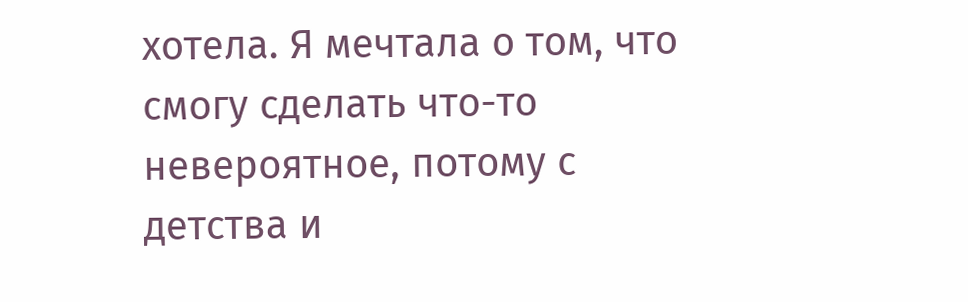хотела. Я мечтала о том, что смогу сделать что-то невероятное, потому с детства и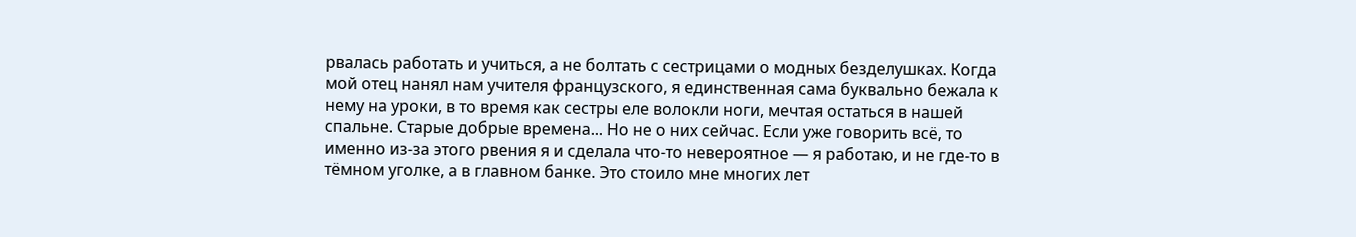рвалась работать и учиться, а не болтать с сестрицами о модных безделушках. Когда мой отец нанял нам учителя французского, я единственная сама буквально бежала к нему на уроки, в то время как сестры еле волокли ноги, мечтая остаться в нашей спальне. Старые добрые времена... Но не о них сейчас. Если уже говорить всё, то именно из-за этого рвения я и сделала что-то невероятное — я работаю, и не где-то в тёмном уголке, а в главном банке. Это стоило мне многих лет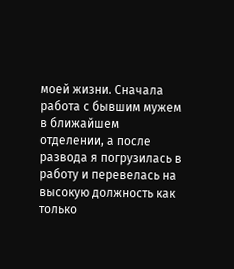моей жизни. Сначала работа с бывшим мужем в ближайшем отделении, а после развода я погрузилась в работу и перевелась на высокую должность как только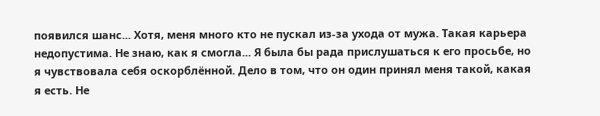появился шанс... Хотя, меня много кто не пускал из-за ухода от мужа. Такая карьера недопустима. Не знаю, как я смогла... Я была бы рада прислушаться к его просьбе, но я чувствовала себя оскорблённой. Дело в том, что он один принял меня такой, какая я есть. Не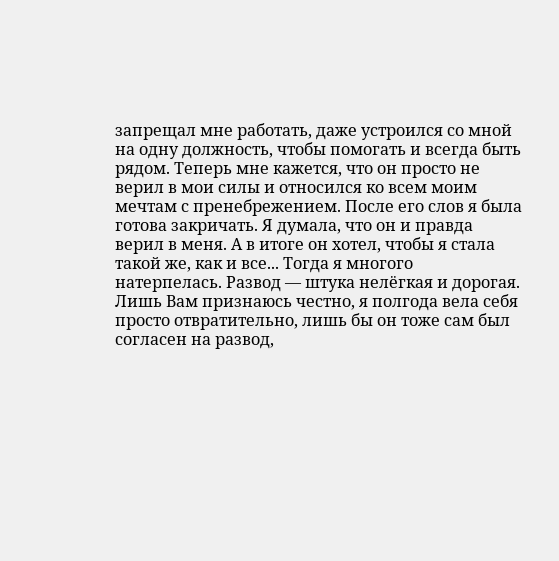запрещал мне работать, даже устроился со мной на одну должность, чтобы помогать и всегда быть рядом. Теперь мне кажется, что он просто не верил в мои силы и относился ко всем моим мечтам с пренебрежением. После его слов я была готова закричать. Я думала, что он и правда верил в меня. А в итоге он хотел, чтобы я стала такой же, как и все... Тогда я многого натерпелась. Развод — штука нелёгкая и дорогая. Лишь Вам признаюсь честно, я полгода вела себя просто отвратительно, лишь бы он тоже сам был согласен на развод,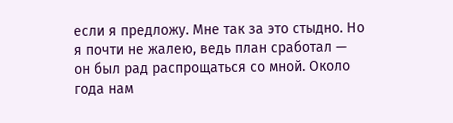если я предложу. Мне так за это стыдно. Но я почти не жалею, ведь план сработал — он был рад распрощаться со мной. Около года нам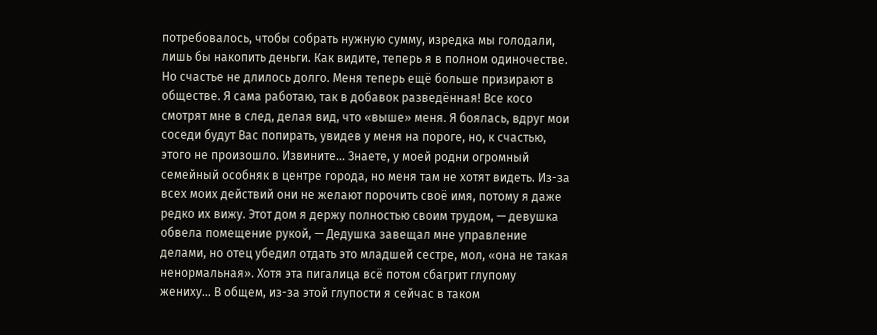потребовалось, чтобы собрать нужную сумму, изредка мы голодали, лишь бы накопить деньги. Как видите, теперь я в полном одиночестве. Но счастье не длилось долго. Меня теперь ещё больше призирают в обществе. Я сама работаю, так в добавок разведённая! Все косо смотрят мне в след, делая вид, что «выше» меня. Я боялась, вдруг мои соседи будут Вас попирать, увидев у меня на пороге, но, к счастью, этого не произошло. Извините... Знаете, у моей родни огромный семейный особняк в центре города, но меня там не хотят видеть. Из-за всех моих действий они не желают порочить своё имя, потому я даже редко их вижу. Этот дом я держу полностью своим трудом, — девушка обвела помещение рукой, — Дедушка завещал мне управление делами, но отец убедил отдать это младшей сестре, мол, «она не такая ненормальная». Хотя эта пигалица всё потом сбагрит глупому жениху... В общем, из-за этой глупости я сейчас в таком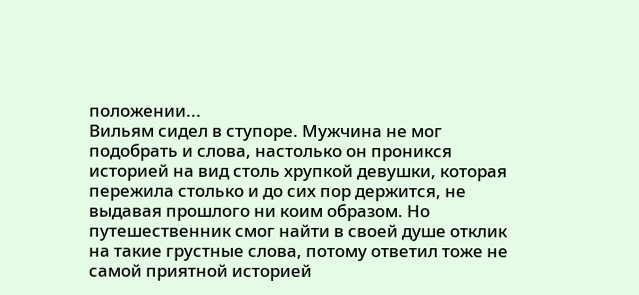положении...
Вильям сидел в ступоре. Мужчина не мог подобрать и слова, настолько он проникся историей на вид столь хрупкой девушки, которая пережила столько и до сих пор держится, не выдавая прошлого ни коим образом. Но путешественник смог найти в своей душе отклик на такие грустные слова, потому ответил тоже не самой приятной историей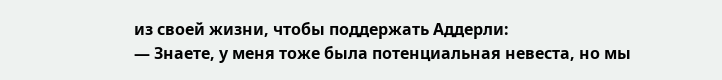из своей жизни, чтобы поддержать Аддерли:
— Знаете, у меня тоже была потенциальная невеста, но мы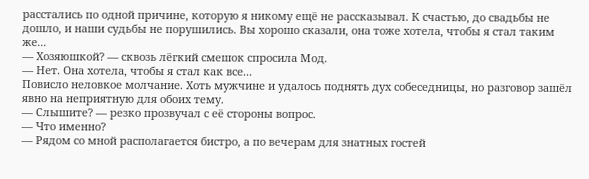расстались по одной причине, которую я никому ещё не рассказывал. К счастью, до свадьбы не дошло, и наши судьбы не порушились. Вы хорошо сказали, она тоже хотела, чтобы я стал таким же...
— Хозяюшкой? — сквозь лёгкий смешок спросила Мод.
— Нет. Она хотела, чтобы я стал как все...
Повисло неловкое молчание. Хоть мужчине и удалось поднять дух собеседницы, но разговор зашёл явно на неприятную для обоих тему.
— Слышите? — резко прозвучал с её стороны вопрос.
— Что именно?
— Рядом со мной располагается бистро, а по вечерам для знатных гостей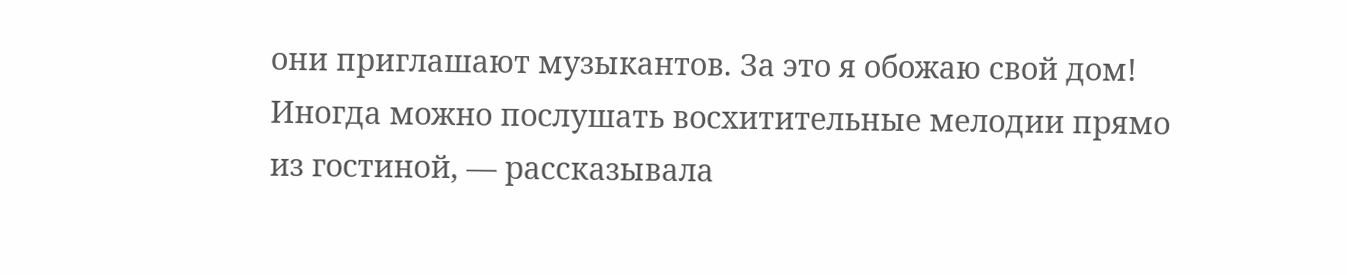они приглашают музыкантов. За это я обожаю свой дом! Иногда можно послушать восхитительные мелодии прямо из гостиной, — рассказывала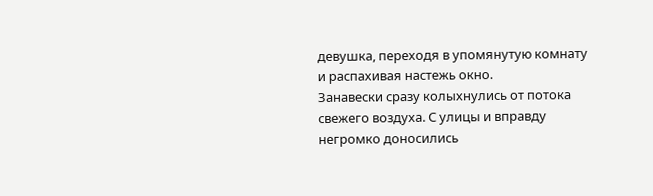девушка, переходя в упомянутую комнату и распахивая настежь окно.
Занавески сразу колыхнулись от потока свежего воздуха. С улицы и вправду негромко доносились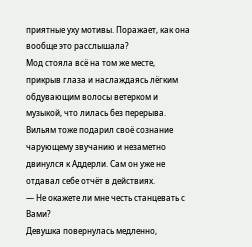приятные уху мотивы. Поражает, как она вообще это расслышала?
Мод стояла всё на том же месте, прикрыв глаза и наслаждаясь лёгким обдувающим волосы ветерком и музыкой, что лилась без перерыва. Вильям тоже подарил своё сознание чарующему звучанию и незаметно двинулся к Аддерли. Сам он уже не отдавал себе отчёт в действиях.
— Не окажете ли мне честь станцевать с Вами?
Девушка повернулась медленно,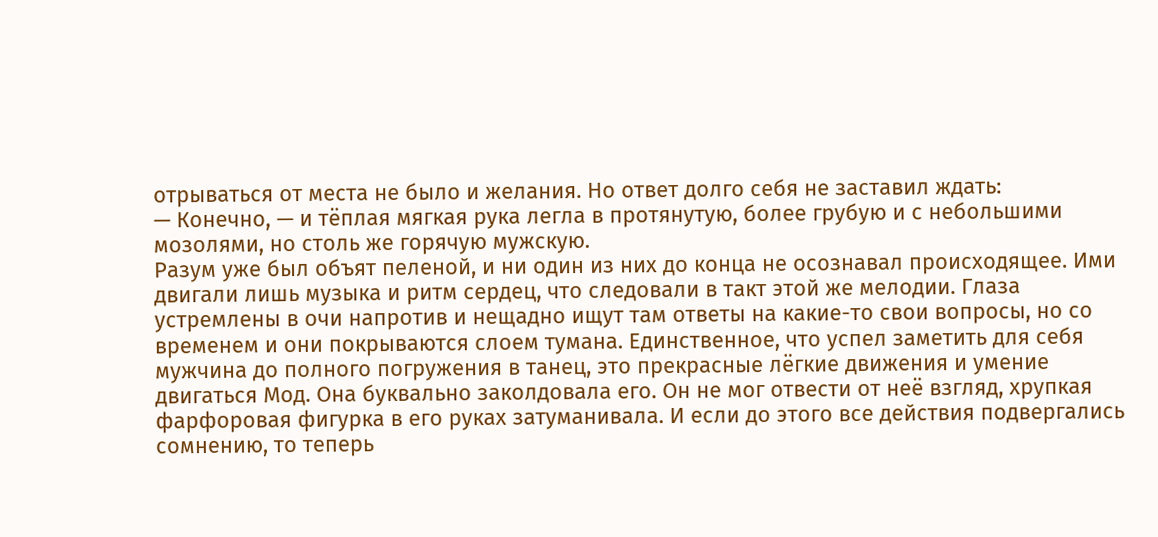отрываться от места не было и желания. Но ответ долго себя не заставил ждать:
— Конечно, — и тёплая мягкая рука легла в протянутую, более грубую и с небольшими мозолями, но столь же горячую мужскую.
Разум уже был объят пеленой, и ни один из них до конца не осознавал происходящее. Ими двигали лишь музыка и ритм сердец, что следовали в такт этой же мелодии. Глаза устремлены в очи напротив и нещадно ищут там ответы на какие-то свои вопросы, но со временем и они покрываются слоем тумана. Единственное, что успел заметить для себя мужчина до полного погружения в танец, это прекрасные лёгкие движения и умение двигаться Мод. Она буквально заколдовала его. Он не мог отвести от неё взгляд, хрупкая фарфоровая фигурка в его руках затуманивала. И если до этого все действия подвергались сомнению, то теперь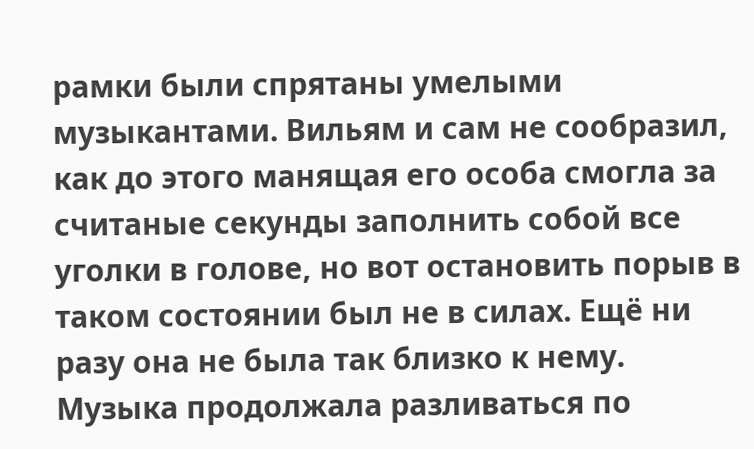рамки были спрятаны умелыми музыкантами. Вильям и сам не сообразил, как до этого манящая его особа смогла за считаные секунды заполнить собой все уголки в голове, но вот остановить порыв в таком состоянии был не в силах. Ещё ни разу она не была так близко к нему. Музыка продолжала разливаться по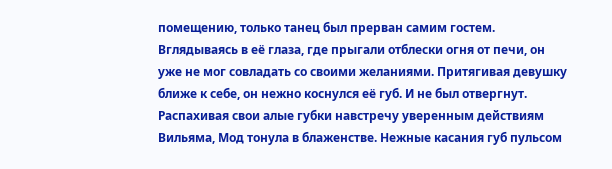помещению, только танец был прерван самим гостем. Вглядываясь в её глаза, где прыгали отблески огня от печи, он уже не мог совладать со своими желаниями. Притягивая девушку ближе к себе, он нежно коснулся её губ. И не был отвергнут. Распахивая свои алые губки навстречу уверенным действиям Вильяма, Мод тонула в блаженстве. Нежные касания губ пульсом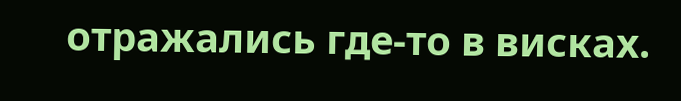отражались где-то в висках.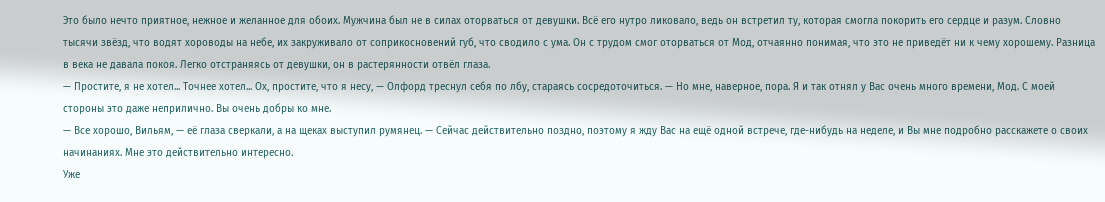Это было нечто приятное, нежное и желанное для обоих. Мужчина был не в силах оторваться от девушки. Всё его нутро ликовало, ведь он встретил ту, которая смогла покорить его сердце и разум. Словно тысячи звёзд, что водят хороводы на небе, их закруживало от соприкосновений губ, что сводило с ума. Он с трудом смог оторваться от Мод, отчаянно понимая, что это не приведёт ни к чему хорошему. Разница в века не давала покоя. Легко отстраняясь от девушки, он в растерянности отвёл глаза.
— Простите, я не хотел... Точнее хотел... Ох, простите, что я несу, — Олфорд треснул себя по лбу, стараясь сосредоточиться. — Но мне, наверное, пора. Я и так отнял у Вас очень много времени, Мод. С моей стороны это даже неприлично. Вы очень добры ко мне.
— Все хорошо, Вильям, — её глаза сверкали, а на щеках выступил румянец. — Сейчас действительно поздно, поэтому я жду Вас на ещё одной встрече, где-нибудь на неделе, и Вы мне подробно расскажете о своих начинаниях. Мне это действительно интересно.
Уже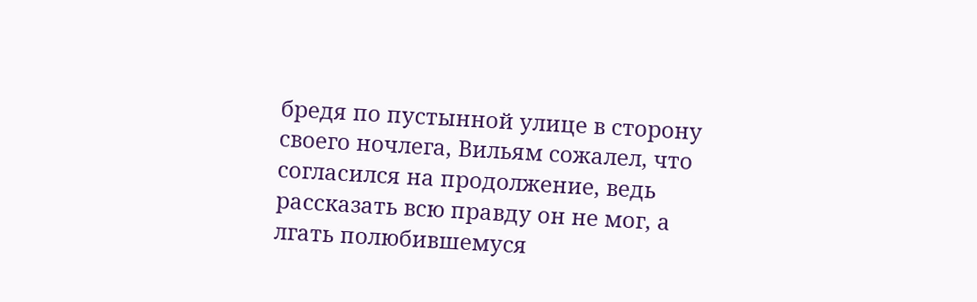бредя по пустынной улице в сторону своего ночлега, Вильям сожалел, что согласился на продолжение, ведь рассказать всю правду он не мог, а лгать полюбившемуся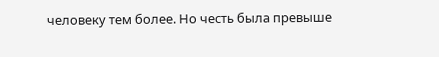человеку тем более. Но честь была превыше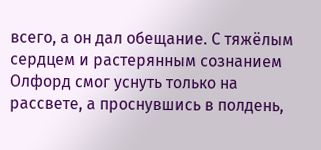всего, а он дал обещание. С тяжёлым сердцем и растерянным сознанием Олфорд смог уснуть только на рассвете, а проснувшись в полдень,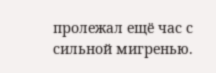пролежал ещё час с сильной мигренью.